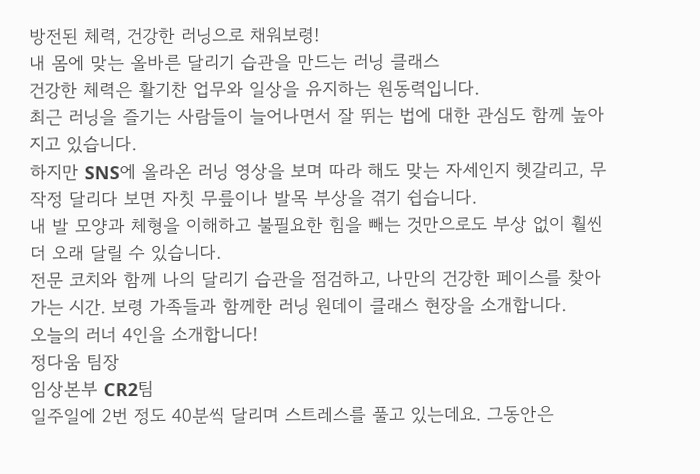방전된 체력, 건강한 러닝으로 채워보령!
내 몸에 맞는 올바른 달리기 습관을 만드는 러닝 클래스
건강한 체력은 활기찬 업무와 일상을 유지하는 원동력입니다.
최근 러닝을 즐기는 사람들이 늘어나면서 잘 뛰는 법에 대한 관심도 함께 높아지고 있습니다.
하지만 SNS에 올라온 러닝 영상을 보며 따라 해도 맞는 자세인지 헷갈리고, 무작정 달리다 보면 자칫 무릎이나 발목 부상을 겪기 쉽습니다.
내 발 모양과 체형을 이해하고 불필요한 힘을 빼는 것만으로도 부상 없이 훨씬 더 오래 달릴 수 있습니다.
전문 코치와 함께 나의 달리기 습관을 점검하고, 나만의 건강한 페이스를 찾아가는 시간. 보령 가족들과 함께한 러닝 원데이 클래스 현장을 소개합니다.
오늘의 러너 4인을 소개합니다!
정다움 팀장
임상본부 CR2팀
일주일에 2번 정도 40분씩 달리며 스트레스를 풀고 있는데요. 그동안은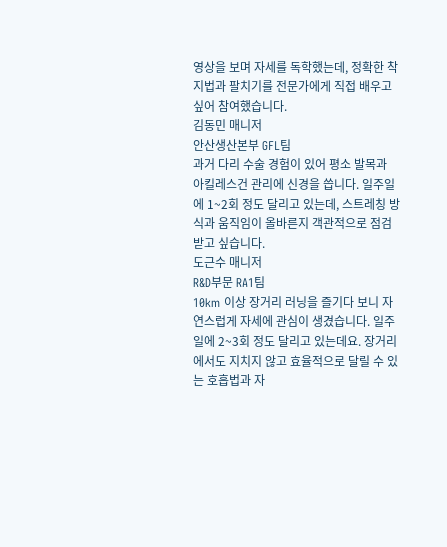영상을 보며 자세를 독학했는데, 정확한 착지법과 팔치기를 전문가에게 직접 배우고 싶어 참여했습니다.
김동민 매니저
안산생산본부 GFL팀
과거 다리 수술 경험이 있어 평소 발목과 아킬레스건 관리에 신경을 씁니다. 일주일에 1~2회 정도 달리고 있는데, 스트레칭 방식과 움직임이 올바른지 객관적으로 점검받고 싶습니다.
도근수 매니저
R&D부문 RA1팀
10km 이상 장거리 러닝을 즐기다 보니 자연스럽게 자세에 관심이 생겼습니다. 일주일에 2~3회 정도 달리고 있는데요. 장거리에서도 지치지 않고 효율적으로 달릴 수 있는 호흡법과 자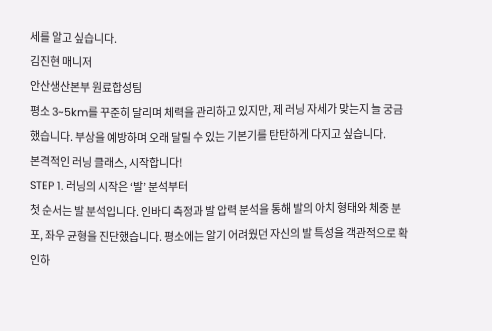세를 알고 싶습니다.
김진현 매니저
안산생산본부 원료합성팀
평소 3~5km를 꾸준히 달리며 체력을 관리하고 있지만, 제 러닝 자세가 맞는지 늘 궁금했습니다. 부상을 예방하며 오래 달릴 수 있는 기본기를 탄탄하게 다지고 싶습니다.
본격적인 러닝 클래스, 시작합니다!
STEP 1. 러닝의 시작은 ‘발’ 분석부터
첫 순서는 발 분석입니다. 인바디 측정과 발 압력 분석을 통해 발의 아치 형태와 체중 분포, 좌우 균형을 진단했습니다. 평소에는 알기 어려웠던 자신의 발 특성을 객관적으로 확인하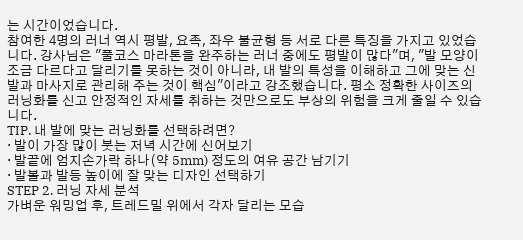는 시간이었습니다.
참여한 4명의 러너 역시 평발, 요족, 좌우 불균형 등 서로 다른 특징을 가지고 있었습니다. 강사님은 "풀코스 마라톤을 완주하는 러너 중에도 평발이 많다"며, "발 모양이 조금 다르다고 달리기를 못하는 것이 아니라, 내 발의 특성을 이해하고 그에 맞는 신발과 마사지로 관리해 주는 것이 핵심"이라고 강조했습니다. 평소 정확한 사이즈의 러닝화를 신고 안정적인 자세를 취하는 것만으로도 부상의 위험을 크게 줄일 수 있습니다.
TIP. 내 발에 맞는 러닝화를 선택하려면?
· 발이 가장 많이 붓는 저녁 시간에 신어보기
· 발끝에 엄지손가락 하나(약 5mm) 정도의 여유 공간 남기기
· 발볼과 발등 높이에 잘 맞는 디자인 선택하기
STEP 2. 러닝 자세 분석
가벼운 워밍업 후, 트레드밀 위에서 각자 달리는 모습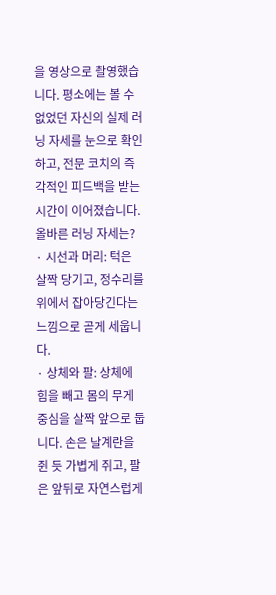을 영상으로 촬영했습니다. 평소에는 볼 수 없었던 자신의 실제 러닝 자세를 눈으로 확인하고, 전문 코치의 즉각적인 피드백을 받는 시간이 이어졌습니다.
올바른 러닝 자세는?
· 시선과 머리: 턱은 살짝 당기고, 정수리를 위에서 잡아당긴다는 느낌으로 곧게 세웁니다.
· 상체와 팔: 상체에 힘을 빼고 몸의 무게 중심을 살짝 앞으로 둡니다. 손은 날계란을 쥔 듯 가볍게 쥐고, 팔은 앞뒤로 자연스럽게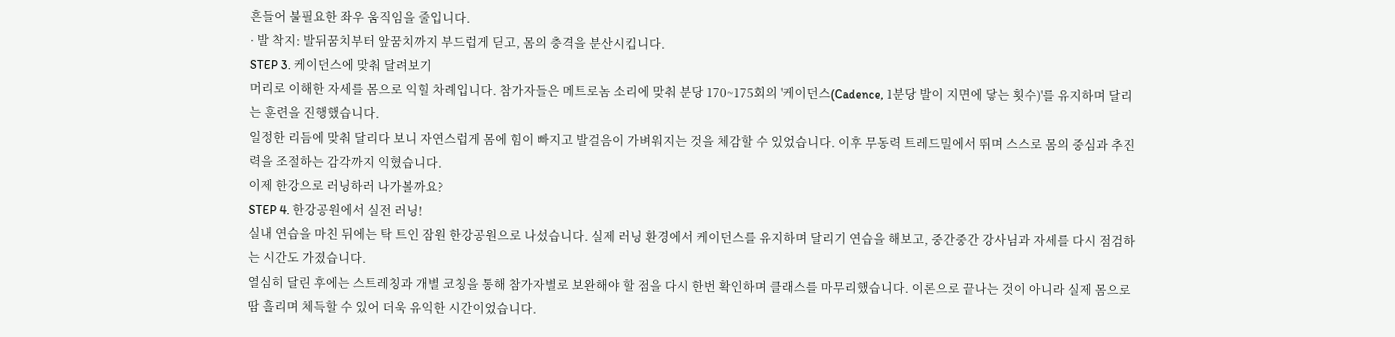흔들어 불필요한 좌우 움직임을 줄입니다.
· 발 착지: 발뒤꿈치부터 앞꿈치까지 부드럽게 딛고, 몸의 충격을 분산시킵니다.
STEP 3. 케이던스에 맞춰 달려보기
머리로 이해한 자세를 몸으로 익힐 차례입니다. 참가자들은 메트로놈 소리에 맞춰 분당 170~175회의 '케이던스(Cadence, 1분당 발이 지면에 닿는 횟수)'를 유지하며 달리는 훈련을 진행했습니다.
일정한 리듬에 맞춰 달리다 보니 자연스럽게 몸에 힘이 빠지고 발걸음이 가벼워지는 것을 체감할 수 있었습니다. 이후 무동력 트레드밀에서 뛰며 스스로 몸의 중심과 추진력을 조절하는 감각까지 익혔습니다.
이제 한강으로 러닝하러 나가볼까요?
STEP 4. 한강공원에서 실전 러닝!
실내 연습을 마친 뒤에는 탁 트인 잠원 한강공원으로 나섰습니다. 실제 러닝 환경에서 케이던스를 유지하며 달리기 연습을 해보고, 중간중간 강사님과 자세를 다시 점검하는 시간도 가졌습니다.
열심히 달린 후에는 스트레칭과 개별 코칭을 통해 참가자별로 보완해야 할 점을 다시 한번 확인하며 클래스를 마무리했습니다. 이론으로 끝나는 것이 아니라 실제 몸으로 땀 흘리며 체득할 수 있어 더욱 유익한 시간이었습니다.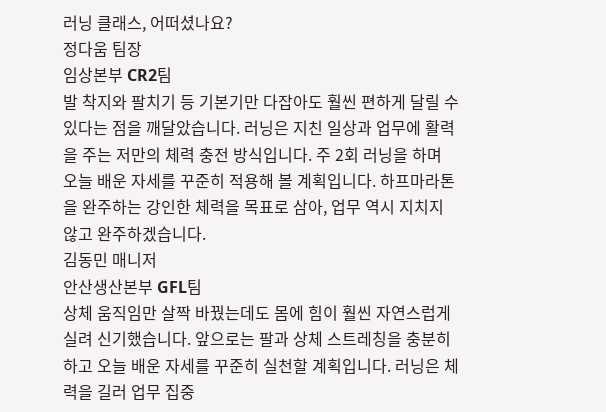러닝 클래스, 어떠셨나요?
정다움 팀장
임상본부 CR2팀
발 착지와 팔치기 등 기본기만 다잡아도 훨씬 편하게 달릴 수 있다는 점을 깨달았습니다. 러닝은 지친 일상과 업무에 활력을 주는 저만의 체력 충전 방식입니다. 주 2회 러닝을 하며 오늘 배운 자세를 꾸준히 적용해 볼 계획입니다. 하프마라톤을 완주하는 강인한 체력을 목표로 삼아, 업무 역시 지치지 않고 완주하겠습니다.
김동민 매니저
안산생산본부 GFL팀
상체 움직임만 살짝 바꿨는데도 몸에 힘이 훨씬 자연스럽게 실려 신기했습니다. 앞으로는 팔과 상체 스트레칭을 충분히 하고 오늘 배운 자세를 꾸준히 실천할 계획입니다. 러닝은 체력을 길러 업무 집중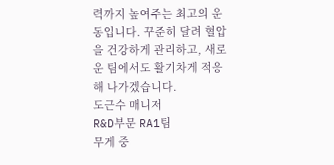력까지 높여주는 최고의 운동입니다. 꾸준히 달려 혈압을 건강하게 관리하고, 새로운 팀에서도 활기차게 적응해 나가겠습니다.
도근수 매니저
R&D부문 RA1팀
무게 중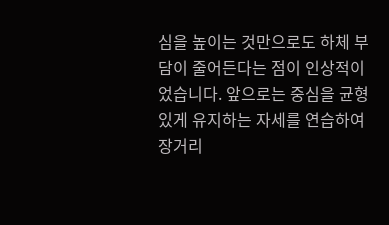심을 높이는 것만으로도 하체 부담이 줄어든다는 점이 인상적이었습니다. 앞으로는 중심을 균형 있게 유지하는 자세를 연습하여 장거리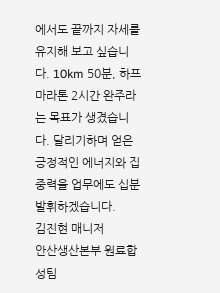에서도 끝까지 자세를 유지해 보고 싶습니다. 10km 50분, 하프마라톤 2시간 완주라는 목표가 생겼습니다. 달리기하며 얻은 긍정적인 에너지와 집중력을 업무에도 십분 발휘하겠습니다.
김진현 매니저
안산생산본부 원료합성팀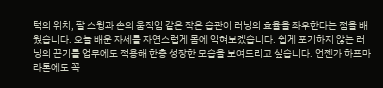턱의 위치, 팔 스윙과 손의 움직임 같은 작은 습관이 러닝의 효율을 좌우한다는 점을 배웠습니다. 오늘 배운 자세를 자연스럽게 몸에 익혀보겠습니다. 쉽게 포기하지 않는 러닝의 끈기를 업무에도 적용해 한층 성장한 모습을 보여드리고 싶습니다. 언젠가 하프마라톤에도 꼭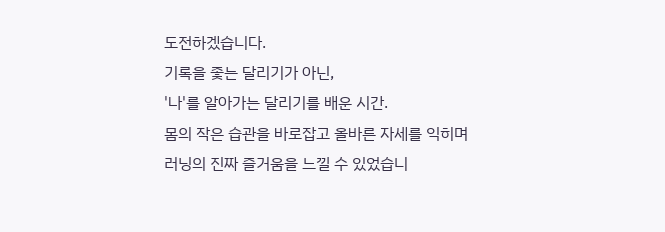도전하겠습니다.
기록을 좇는 달리기가 아닌,
'나'를 알아가는 달리기를 배운 시간.
몸의 작은 습관을 바로잡고 올바른 자세를 익히며
러닝의 진짜 즐거움을 느낄 수 있었습니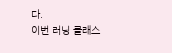다.
이번 러닝 클래스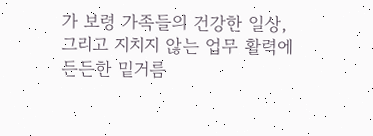가 보령 가족들의 건강한 일상,
그리고 지치지 않는 업무 활력에
든든한 밑거름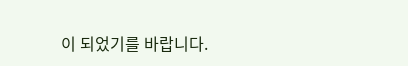이 되었기를 바랍니다.